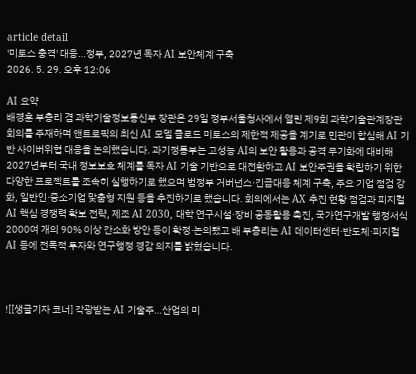article detail
'미토스 충격' 대응…정부, 2027년 독자 AI 보안체계 구축
2026. 5. 29. 오후 12:06

AI 요약
배경훈 부총리 겸 과학기술정보통신부 장관은 29일 정부서울청사에서 열린 제9회 과학기술관계장관회의를 주재하며 앤트로픽의 최신 AI 모델 클로드 미토스의 제한적 제공을 계기로 민관이 합심해 AI 기반 사이버위협 대응을 논의했습니다. 과기정통부는 고성능 AI의 보안 활용과 공격 무기화에 대비해 2027년부터 국내 정보보호 체계를 독자 AI 기술 기반으로 대전환하고 AI 보안주권을 확립하기 위한 다양한 프로젝트를 조속히 실행하기로 했으며 범정부 거버넌스·긴급대응 체계 구축, 주요 기업 점검 강화, 일반인·중소기업 맞춤형 지원 등을 추진하기로 했습니다. 회의에서는 AX 추진 현황 점검과 피지컬 AI 핵심 경쟁력 확보 전략, 제조 AI 2030, 대학 연구시설·장비 공동활용 촉진, 국가연구개발 행정서식 2000여 개의 90% 이상 간소화 방안 등이 확정·논의됐고 배 부총리는 AI 데이터센터·반도체·피지컬 AI 등에 전폭적 투자와 연구행정 경감 의지를 밝혔습니다.



![[생글기자 코너] 각광받는 AI 기술주…산업의 미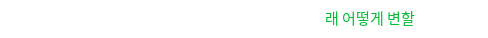래 어떻게 변할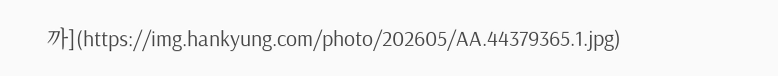까](https://img.hankyung.com/photo/202605/AA.44379365.1.jpg)